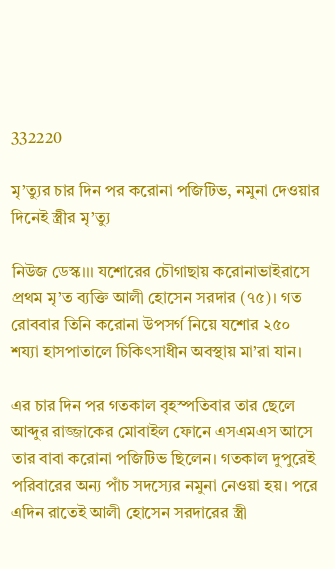332220

মৃ’ত্যুর চার দিন পর করোনা পজিটিভ, নমুনা দেওয়ার দিনেই স্ত্রীর মৃ’ত্যু

নিউজ ডেস্ক।।। যশোরের চৌগাছায় করোনাভাইরাসে প্রথম মৃ’ত ব্যক্তি আলী হোসেন সরদার (৭৫)। গত রোববার তিনি করোনা উপসর্গ নিয়ে যশোর ২৫০ শয্যা হাসপাতালে চিকিৎসাধীন অবস্থায় মা’রা যান।

এর চার দিন পর গতকাল বৃহস্পতিবার তার ছেলে আব্দুর রাজ্জাকের মোবাইল ফোনে এসএমএস আসে তার বাবা করোনা পজিটিভ ছিলেন। গতকাল দুপুরেই পরিবারের অন্য পাঁচ সদস্যের নমুনা নেওয়া হয়। পরে এদিন রাতেই আলী হোসেন সরদারের স্ত্রী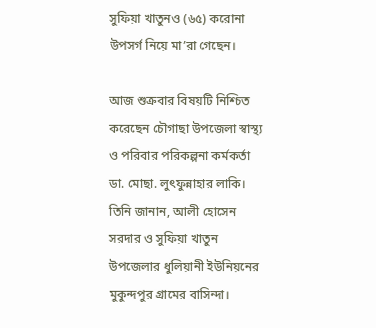সুফিয়া খাতুনও (৬৫) করোনা উপসর্গ নিয়ে মা’রা গেছেন।

আজ শুক্রবার বিষয়টি নিশ্চিত করেছেন চৌগাছা উপজেলা স্বাস্থ্য ও পরিবার পরিকল্পনা কর্মকর্তা ডা. মোছা. লুৎফুন্নাহার লাকি। তিনি জানান, আলী হোসেন সরদার ও সুফিয়া খাতুন উপজেলার ধুলিয়ানী ইউনিয়নের মুকুন্দপুর গ্রামের বাসিন্দা।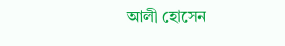আলী হোসেন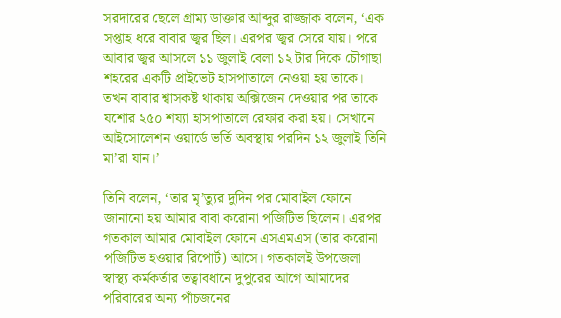সরদারের ছেলে গ্রাম্য ডাক্তার আব্দুর রাজ্জাক বলেন, ‘এক সপ্তাহ ধরে বাবার জ্বর ছিল। এরপর জ্বর সেরে যায়। পরে আবার জ্বর আসলে ১১ জুলাই বেলা ১২ টার দিকে চৌগাছা শহরের একটি প্রাইভেট হাসপাতালে নেওয়া হয় তাকে। তখন বাবার শ্বাসকষ্ট থাকায় অক্সিজেন দেওয়ার পর তাকে যশোর ২৫০ শয্যা হাসপাতালে রেফার করা হয়। সেখানে আইসোলেশন ওয়ার্ডে ভর্তি অবস্থায় পরদিন ১২ জুলাই তিনি মা’রা যান।’

তিনি বলেন, ‘তার মৃ’ত্যুর দুদিন পর মোবাইল ফোনে জানানো হয় আমার বাবা করোনা পজিটিভ ছিলেন। এরপর গতকাল আমার মোবাইল ফোনে এসএমএস (তার করোনা পজিটিভ হওয়ার রিপোর্ট) আসে। গতকালই উপজেলা স্বাস্থ্য কর্মকর্তার তত্বাবধানে দুপুরের আগে আমাদের পরিবারের অন্য পাঁচজনের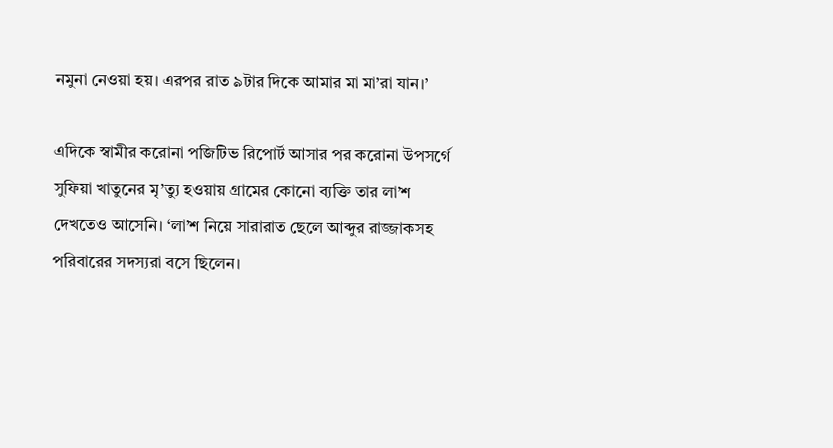নমুনা নেওয়া হয়। এরপর রাত ৯টার দিকে আমার মা মা’রা যান।’

এদিকে স্বামীর করোনা পজিটিভ রিপোর্ট আসার পর করোনা উপসর্গে সুফিয়া খাতুনের মৃ’ত্যু হওয়ায় গ্রামের কোনো ব্যক্তি তার লা’শ দেখতেও আসেনি। ‘লা’শ নিয়ে সারারাত ছেলে আব্দুর রাজ্জাকসহ পরিবারের সদস্যরা বসে ছিলেন।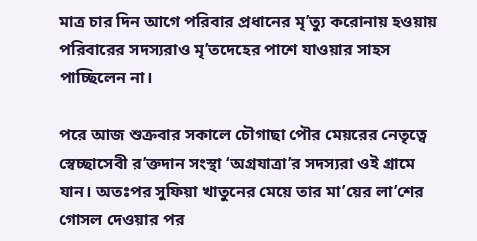মাত্র চার দিন আগে পরিবার প্রধানের মৃ’ত্যু করোনায় হওয়ায় পরিবারের সদস্যরাও মৃ’তদেহের পাশে যাওয়ার সাহস পাচ্ছিলেন না।

পরে আজ শুক্রবার সকালে চৌগাছা পৌর মেয়রের নেতৃত্বে স্বেচ্ছাসেবী র’ক্তদান সংস্থা ‘অগ্রযাত্রা’র সদস্যরা ওই গ্রামে যান। অতঃপর সুফিয়া খাতুনের মেয়ে তার মা’য়ের লা’শের গোসল দেওয়ার পর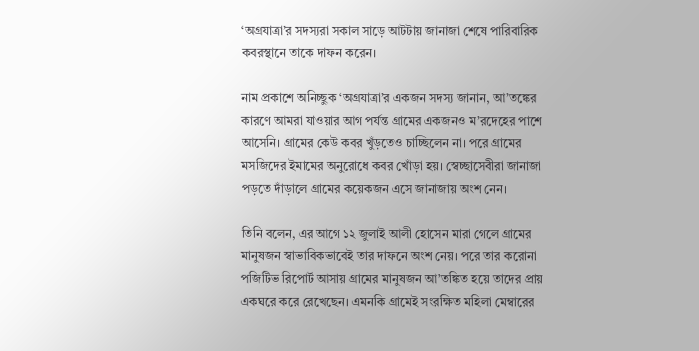‘অগ্রযাত্রা’র সদস্যরা সকাল সাড়ে আটটায় জানাজা শেষে পারিবারিক কবরস্থানে তাকে দাফন করেন।

নাম প্রকাশে অনিচ্ছুক ‘অগ্রযাত্রা’র একজন সদস্য জানান, আ’তঙ্কের কারণে আমরা যাওয়ার আগ পর্যন্ত গ্রামের একজনও ম’রদেহের পাশে আসেনি। গ্রামের কেউ কবর খুঁড়তেও চাচ্ছিলেন না। পরে গ্রামের মসজিদের ইমামের অনুরোধে কবর খোঁড়া হয়। স্বেচ্ছাসেবীরা জানাজা পড়তে দাঁড়ালে গ্রামের কয়েকজন এসে জানাজায় অংশ নেন।

তিনি বলেন, এর আগে ১২ জুলাই আলী হোসেন মারা গেলে গ্রামের মানুষজন স্বাভাবিকভাবেই তার দাফনে অংশ নেয়। পরে তার করোনা পজিটিভ রিপোর্ট আসায় গ্রামের মানুষজন আ’তঙ্কিত হয়ে তাদের প্রায় একঘরে করে রেখেছেন। এমনকি গ্রামেই সংরক্ষিত মহিলা মেম্বারের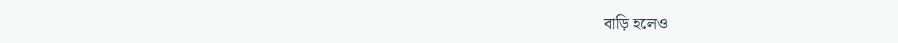বাড়ি হলেও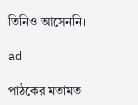তিনিও আসেননি।

ad

পাঠকের মতামত